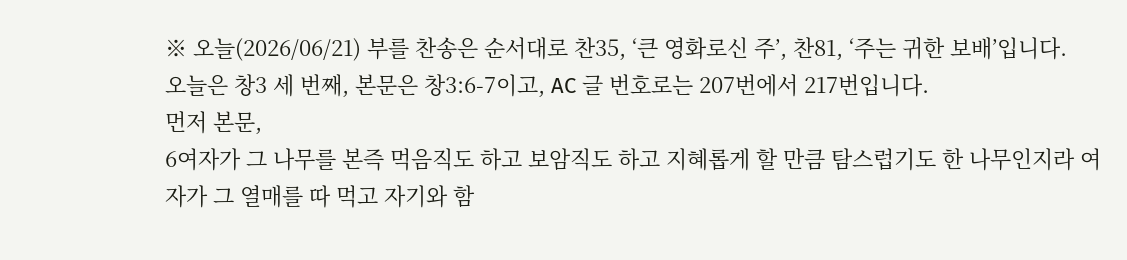※ 오늘(2026/06/21) 부를 찬송은 순서대로 찬35, ‘큰 영화로신 주’, 찬81, ‘주는 귀한 보배’입니다.
오늘은 창3 세 번째, 본문은 창3:6-7이고, AC 글 번호로는 207번에서 217번입니다.
먼저 본문,
6여자가 그 나무를 본즉 먹음직도 하고 보암직도 하고 지혜롭게 할 만큼 탐스럽기도 한 나무인지라 여자가 그 열매를 따 먹고 자기와 함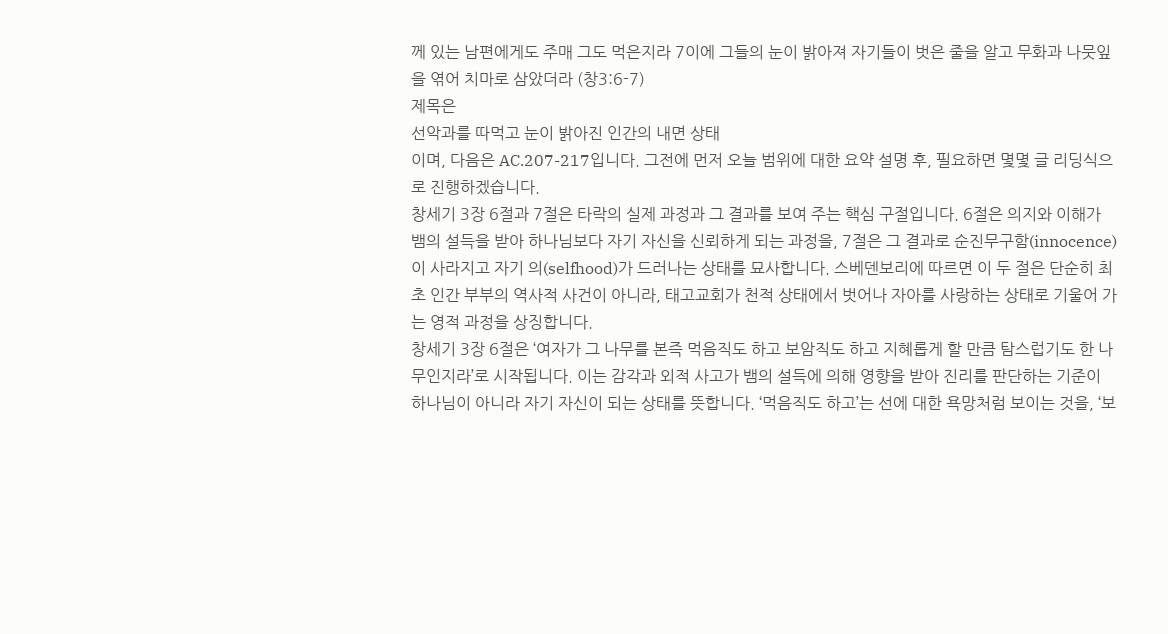께 있는 남편에게도 주매 그도 먹은지라 7이에 그들의 눈이 밝아져 자기들이 벗은 줄을 알고 무화과 나뭇잎을 엮어 치마로 삼았더라 (창3:6-7)
제목은
선악과를 따먹고 눈이 밝아진 인간의 내면 상태
이며, 다음은 AC.207-217입니다. 그전에 먼저 오늘 범위에 대한 요약 설명 후, 필요하면 몇몇 글 리딩식으로 진행하겠습니다.
창세기 3장 6절과 7절은 타락의 실제 과정과 그 결과를 보여 주는 핵심 구절입니다. 6절은 의지와 이해가 뱀의 설득을 받아 하나님보다 자기 자신을 신뢰하게 되는 과정을, 7절은 그 결과로 순진무구함(innocence)이 사라지고 자기 의(selfhood)가 드러나는 상태를 묘사합니다. 스베덴보리에 따르면 이 두 절은 단순히 최초 인간 부부의 역사적 사건이 아니라, 태고교회가 천적 상태에서 벗어나 자아를 사랑하는 상태로 기울어 가는 영적 과정을 상징합니다.
창세기 3장 6절은 ‘여자가 그 나무를 본즉 먹음직도 하고 보암직도 하고 지혜롭게 할 만큼 탐스럽기도 한 나무인지라’로 시작됩니다. 이는 감각과 외적 사고가 뱀의 설득에 의해 영향을 받아 진리를 판단하는 기준이 하나님이 아니라 자기 자신이 되는 상태를 뜻합니다. ‘먹음직도 하고’는 선에 대한 욕망처럼 보이는 것을, ‘보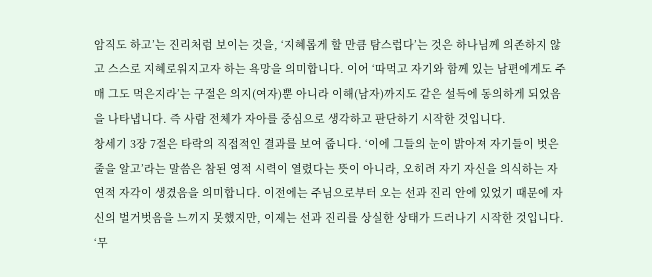암직도 하고’는 진리처럼 보이는 것을, ‘지혜롭게 할 만큼 탐스럽다’는 것은 하나님께 의존하지 않고 스스로 지혜로워지고자 하는 욕망을 의미합니다. 이어 ‘따먹고 자기와 함께 있는 남편에게도 주매 그도 먹은지라’는 구절은 의지(여자)뿐 아니라 이해(남자)까지도 같은 설득에 동의하게 되었음을 나타냅니다. 즉 사람 전체가 자아를 중심으로 생각하고 판단하기 시작한 것입니다.
창세기 3장 7절은 타락의 직접적인 결과를 보여 줍니다. ‘이에 그들의 눈이 밝아져 자기들이 벗은 줄을 알고’라는 말씀은 참된 영적 시력이 열렸다는 뜻이 아니라, 오히려 자기 자신을 의식하는 자연적 자각이 생겼음을 의미합니다. 이전에는 주님으로부터 오는 선과 진리 안에 있었기 때문에 자신의 벌거벗음을 느끼지 못했지만, 이제는 선과 진리를 상실한 상태가 드러나기 시작한 것입니다. ‘무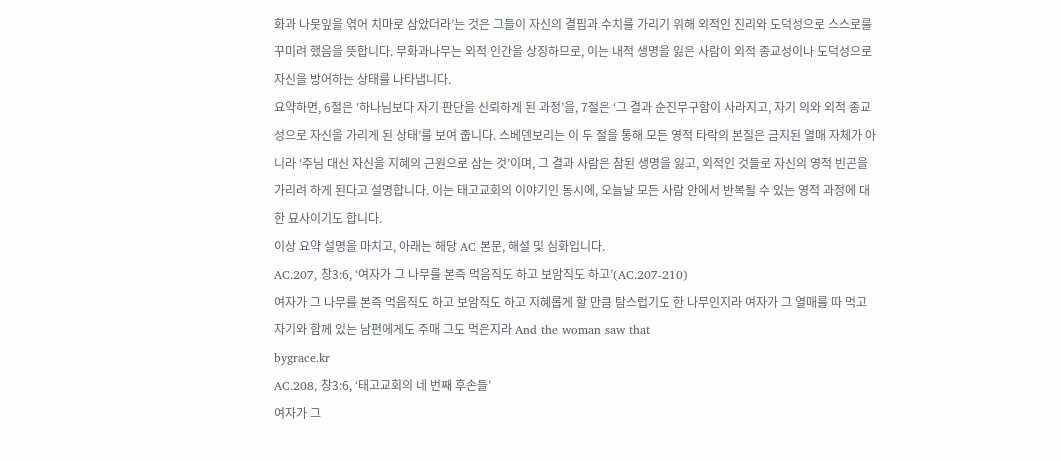화과 나뭇잎을 엮어 치마로 삼았더라’는 것은 그들이 자신의 결핍과 수치를 가리기 위해 외적인 진리와 도덕성으로 스스로를 꾸미려 했음을 뜻합니다. 무화과나무는 외적 인간을 상징하므로, 이는 내적 생명을 잃은 사람이 외적 종교성이나 도덕성으로 자신을 방어하는 상태를 나타냅니다.
요약하면, 6절은 ‘하나님보다 자기 판단을 신뢰하게 된 과정’을, 7절은 ‘그 결과 순진무구함이 사라지고, 자기 의와 외적 종교성으로 자신을 가리게 된 상태’를 보여 줍니다. 스베덴보리는 이 두 절을 통해 모든 영적 타락의 본질은 금지된 열매 자체가 아니라 ‘주님 대신 자신을 지혜의 근원으로 삼는 것’이며, 그 결과 사람은 참된 생명을 잃고, 외적인 것들로 자신의 영적 빈곤을 가리려 하게 된다고 설명합니다. 이는 태고교회의 이야기인 동시에, 오늘날 모든 사람 안에서 반복될 수 있는 영적 과정에 대한 묘사이기도 합니다.
이상 요약 설명을 마치고, 아래는 해당 AC 본문, 해설 및 심화입니다.
AC.207, 창3:6, ‘여자가 그 나무를 본즉 먹음직도 하고 보암직도 하고’(AC.207-210)
여자가 그 나무를 본즉 먹음직도 하고 보암직도 하고 지혜롭게 할 만큼 탐스럽기도 한 나무인지라 여자가 그 열매를 따 먹고 자기와 함께 있는 남편에게도 주매 그도 먹은지라 And the woman saw that
bygrace.kr
AC.208, 창3:6, ‘태고교회의 네 번째 후손들’
여자가 그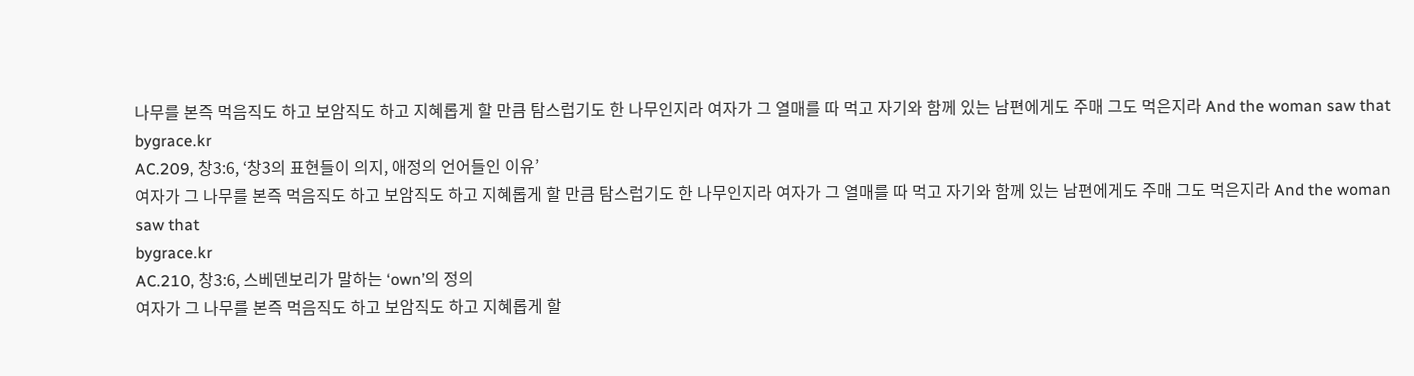나무를 본즉 먹음직도 하고 보암직도 하고 지혜롭게 할 만큼 탐스럽기도 한 나무인지라 여자가 그 열매를 따 먹고 자기와 함께 있는 남편에게도 주매 그도 먹은지라 And the woman saw that
bygrace.kr
AC.209, 창3:6, ‘창3의 표현들이 의지, 애정의 언어들인 이유’
여자가 그 나무를 본즉 먹음직도 하고 보암직도 하고 지혜롭게 할 만큼 탐스럽기도 한 나무인지라 여자가 그 열매를 따 먹고 자기와 함께 있는 남편에게도 주매 그도 먹은지라 And the woman saw that
bygrace.kr
AC.210, 창3:6, 스베덴보리가 말하는 ‘own’의 정의
여자가 그 나무를 본즉 먹음직도 하고 보암직도 하고 지혜롭게 할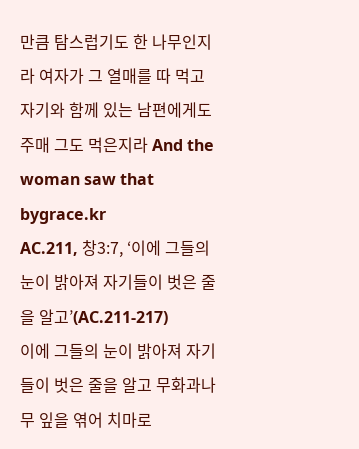만큼 탐스럽기도 한 나무인지라 여자가 그 열매를 따 먹고 자기와 함께 있는 남편에게도 주매 그도 먹은지라 And the woman saw that
bygrace.kr
AC.211, 창3:7, ‘이에 그들의 눈이 밝아져 자기들이 벗은 줄을 알고’(AC.211-217)
이에 그들의 눈이 밝아져 자기들이 벗은 줄을 알고 무화과나무 잎을 엮어 치마로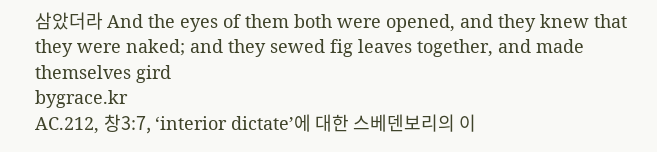삼았더라 And the eyes of them both were opened, and they knew that they were naked; and they sewed fig leaves together, and made themselves gird
bygrace.kr
AC.212, 창3:7, ‘interior dictate’에 대한 스베덴보리의 이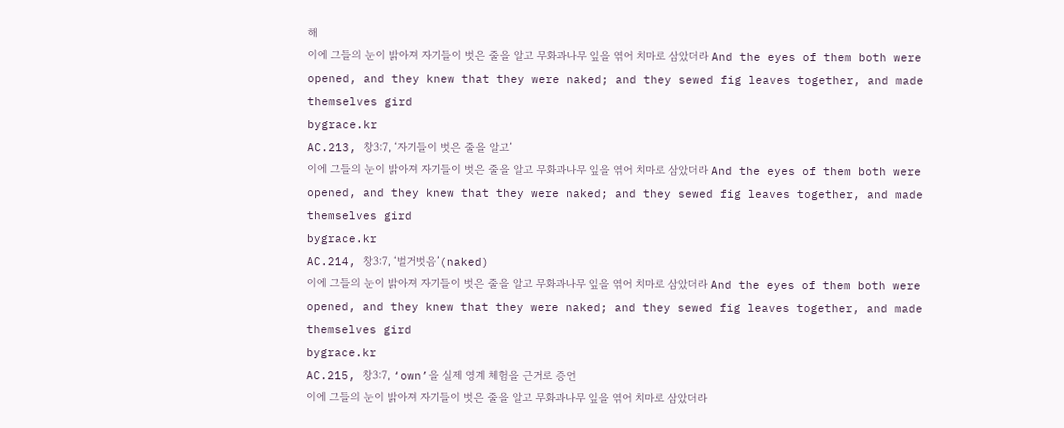해
이에 그들의 눈이 밝아져 자기들이 벗은 줄을 알고 무화과나무 잎을 엮어 치마로 삼았더라 And the eyes of them both were opened, and they knew that they were naked; and they sewed fig leaves together, and made themselves gird
bygrace.kr
AC.213, 창3:7, ‘자기들이 벗은 줄을 알고’
이에 그들의 눈이 밝아져 자기들이 벗은 줄을 알고 무화과나무 잎을 엮어 치마로 삼았더라 And the eyes of them both were opened, and they knew that they were naked; and they sewed fig leaves together, and made themselves gird
bygrace.kr
AC.214, 창3:7, ‘벌거벗음’(naked)
이에 그들의 눈이 밝아져 자기들이 벗은 줄을 알고 무화과나무 잎을 엮어 치마로 삼았더라 And the eyes of them both were opened, and they knew that they were naked; and they sewed fig leaves together, and made themselves gird
bygrace.kr
AC.215, 창3:7, ‘own’을 실제 영계 체험을 근거로 증언
이에 그들의 눈이 밝아져 자기들이 벗은 줄을 알고 무화과나무 잎을 엮어 치마로 삼았더라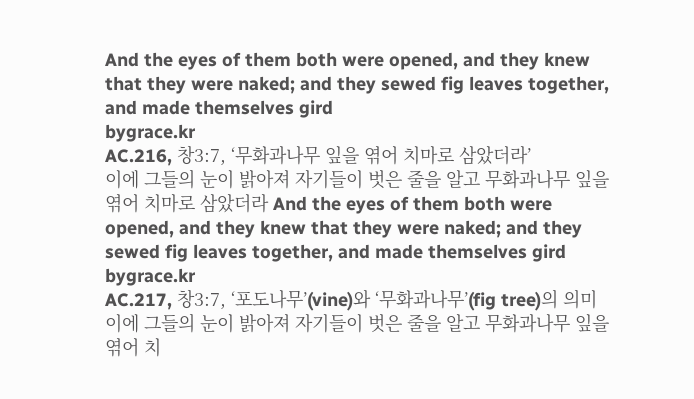And the eyes of them both were opened, and they knew that they were naked; and they sewed fig leaves together, and made themselves gird
bygrace.kr
AC.216, 창3:7, ‘무화과나무 잎을 엮어 치마로 삼았더라’
이에 그들의 눈이 밝아져 자기들이 벗은 줄을 알고 무화과나무 잎을 엮어 치마로 삼았더라 And the eyes of them both were opened, and they knew that they were naked; and they sewed fig leaves together, and made themselves gird
bygrace.kr
AC.217, 창3:7, ‘포도나무’(vine)와 ‘무화과나무’(fig tree)의 의미
이에 그들의 눈이 밝아져 자기들이 벗은 줄을 알고 무화과나무 잎을 엮어 치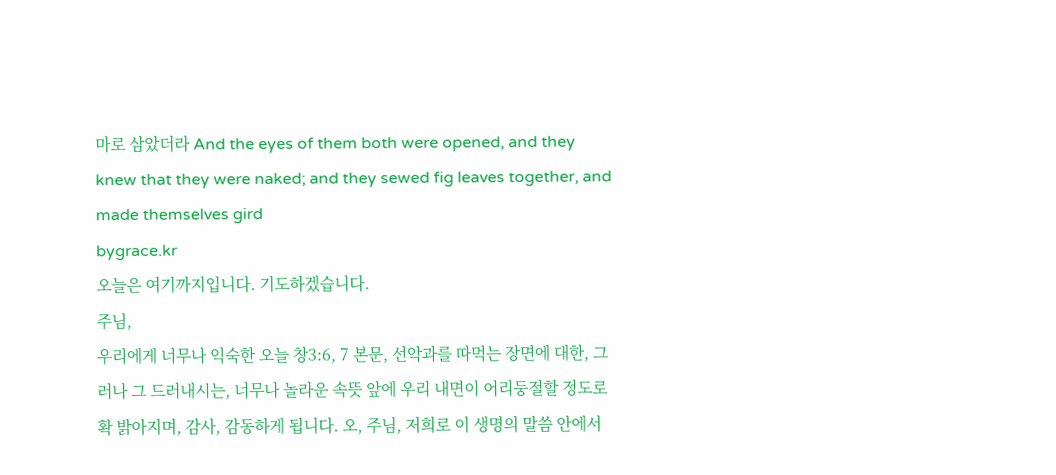마로 삼았더라 And the eyes of them both were opened, and they knew that they were naked; and they sewed fig leaves together, and made themselves gird
bygrace.kr
오늘은 여기까지입니다. 기도하겠습니다.
주님,
우리에게 너무나 익숙한 오늘 창3:6, 7 본문, 선악과를 따먹는 장면에 대한, 그러나 그 드러내시는, 너무나 놀라운 속뜻 앞에 우리 내면이 어리둥절할 정도로 확 밝아지며, 감사, 감동하게 됩니다. 오, 주님, 저희로 이 생명의 말씀 안에서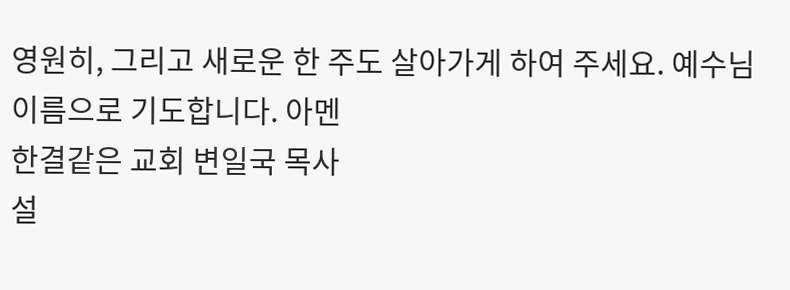영원히, 그리고 새로운 한 주도 살아가게 하여 주세요. 예수님 이름으로 기도합니다. 아멘
한결같은 교회 변일국 목사
설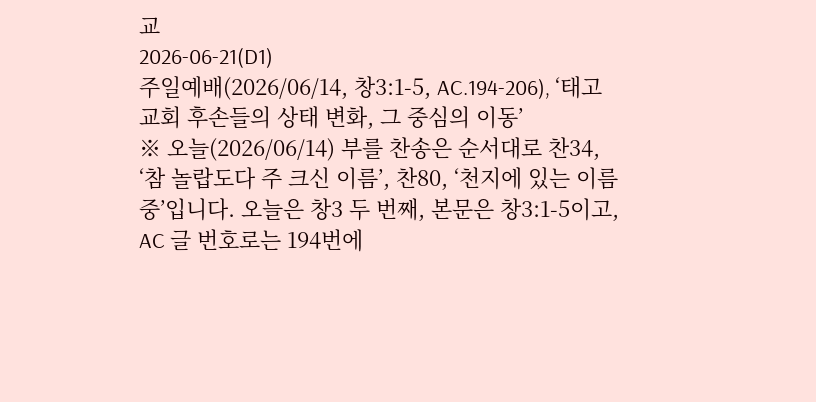교
2026-06-21(D1)
주일예배(2026/06/14, 창3:1-5, AC.194-206), ‘태고교회 후손들의 상태 변화, 그 중심의 이동’
※ 오늘(2026/06/14) 부를 찬송은 순서대로 찬34, ‘참 놀랍도다 주 크신 이름’, 찬80, ‘천지에 있는 이름 중’입니다. 오늘은 창3 두 번째, 본문은 창3:1-5이고, AC 글 번호로는 194번에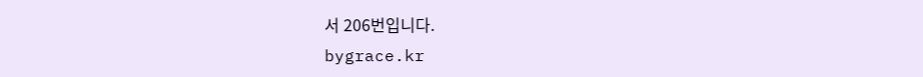서 206번입니다.
bygrace.kr